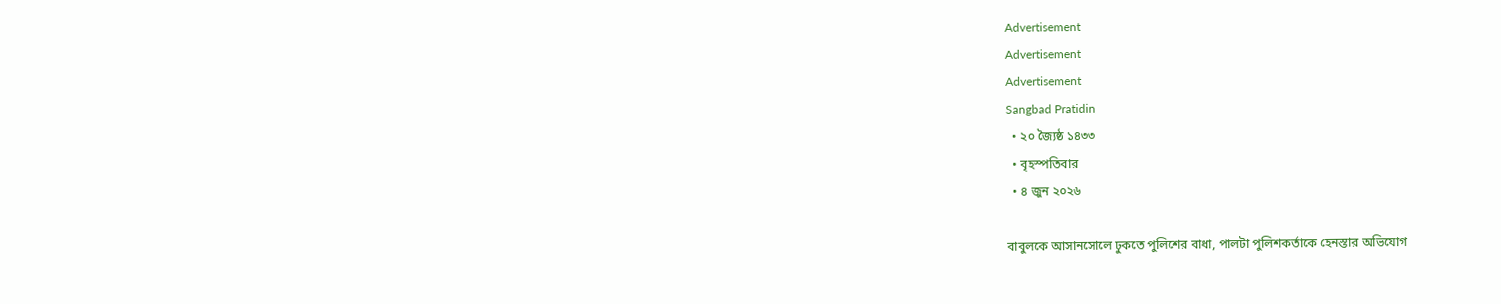Advertisement
Advertisement
Advertisement
Sangbad Pratidin
  • ২০ জ্যৈষ্ঠ ১৪৩৩
  • বৃহস্পতিবার
  • ৪ জুন ২০২৬

বাবুলকে আসানসোলে ঢুকতে পুলিশের বাধা, পালটা পুলিশকর্তাকে হেনস্তার অভিযোগ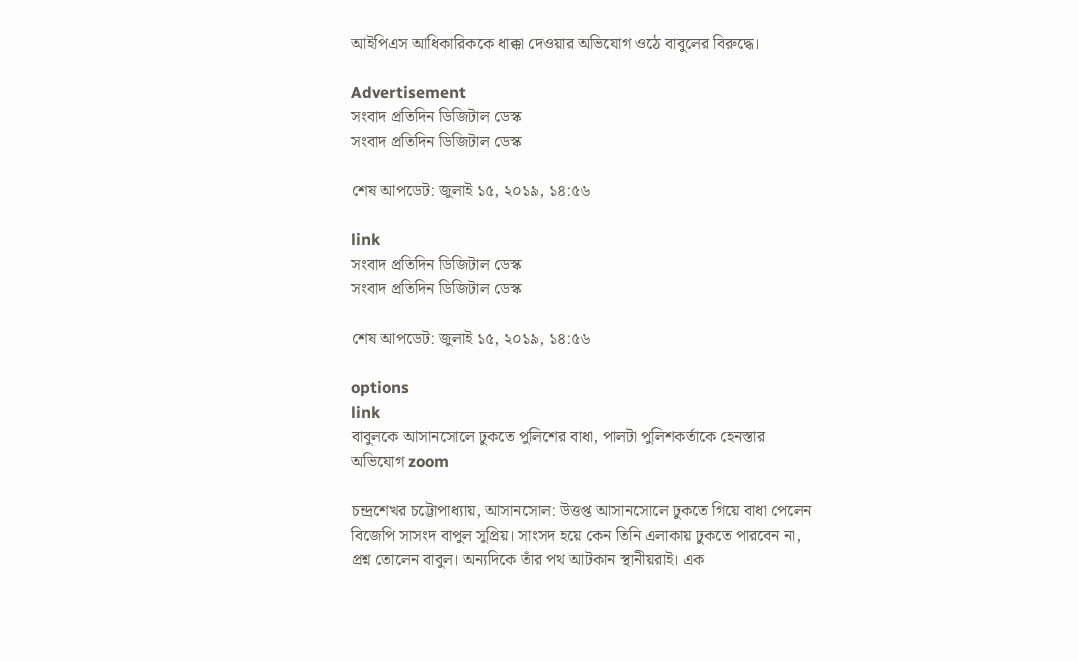আইপিএস আধিকারিককে ধাক্কা দেওয়ার অভিযোগ ওঠে বাবুলের বিরুদ্ধে।

Advertisement
সংবাদ প্রতিদিন ডিজিটাল ডেস্ক
সংবাদ প্রতিদিন ডিজিটাল ডেস্ক

শেষ আপডেট: জুলাই ১৫, ২০১৯, ১৪:৫৬

link
সংবাদ প্রতিদিন ডিজিটাল ডেস্ক
সংবাদ প্রতিদিন ডিজিটাল ডেস্ক

শেষ আপডেট: জুলাই ১৫, ২০১৯, ১৪:৫৬

options
link
বাবুলকে আসানসোলে ঢুকতে পুলিশের বাধা, পালটা পুলিশকর্তাকে হেনস্তার অভিযোগ zoom

চন্দ্রশেখর চট্টোপাধ্যায়, আসানসোল: উত্তপ্ত আসানসোলে ঢুকতে গিয়ে বাধা পেলেন বিজেপি সাসংদ বাপুল সুপ্রিয়। সাংসদ হয়ে কেন তিনি এলাকায় ঢুকতে পারবেন না, প্রশ্ন তোলেন বাবুল। অন্যদিকে তাঁর পথ আটকান স্থানীয়রাই। এক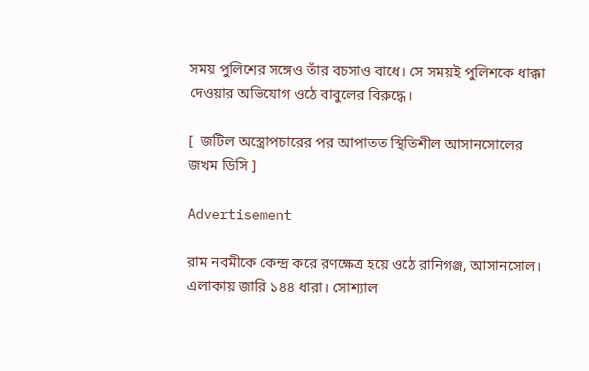সময় পুলিশের সঙ্গেও তাঁর বচসাও বাধে। সে সময়ই পুলিশকে ধাক্কা দেওয়ার অভিযোগ ওঠে বাবুলের বিরুদ্ধে।

[  জটিল অস্ত্রোপচারের পর আপাতত স্থিতিশীল আসানসোলের জখম ডিসি ]

Advertisement

রাম নবমীকে কেন্দ্র করে রণক্ষেত্র হয়ে ওঠে রানিগঞ্জ, আসানসোল। এলাকায় জারি ১৪৪ ধারা। সোশ্যাল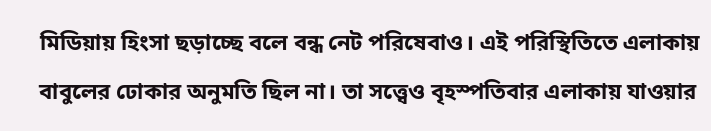মিডিয়ায় হিংসা ছড়াচ্ছে বলে বন্ধ নেট পরিষেবাও। এই পরিস্থিতিতে এলাকায় বাবুলের ঢোকার অনুমতি ছিল না। তা সত্ত্বেও বৃহস্পতিবার এলাকায় যাওয়ার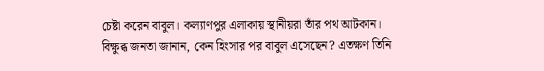চেষ্টা করেন বাবুল। কল্যাণপুর এলাকায় স্থানীয়রা তাঁর পথ আটকান। বিক্ষুব্ধ জনতা জানান, কেন হিংসার পর বাবুল এসেছেন? এতক্ষণ তিনি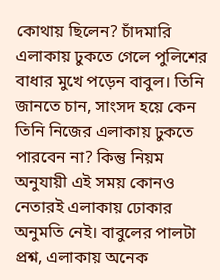কোথায় ছিলেন? চাঁদমারি এলাকায় ঢুকতে গেলে পুলিশের বাধার মুখে পড়েন বাবুল। তিনি জানতে চান, সাংসদ হয়ে কেন তিনি নিজের এলাকায় ঢুকতে পারবেন না? কিন্তু নিয়ম অনুযায়ী এই সময় কোনও নেতারই এলাকায় ঢোকার অনুমতি নেই। বাবুলের পালটা প্রশ্ন, এলাকায় অনেক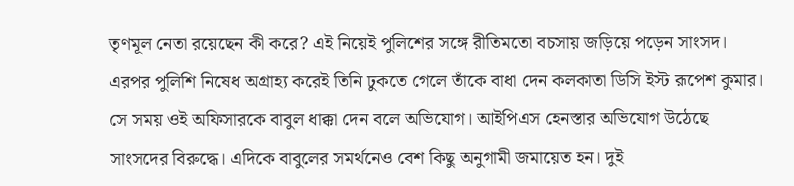তৃণমূল নেতা রয়েছেন কী করে? এই নিয়েই পুলিশের সঙ্গে রীতিমতো বচসায় জড়িয়ে পড়েন সাংসদ। এরপর পুলিশি নিষেধ অগ্রাহ্য করেই তিনি ঢুকতে গেলে তাঁকে বাধা দেন কলকাতা ডিসি ইস্ট রূপেশ কুমার। সে সময় ওই অফিসারকে বাবুল ধাক্কা দেন বলে অভিযোগ। আইপিএস হেনস্তার অভিযোগ উঠেছে সাংসদের বিরুদ্ধে। এদিকে বাবুলের সমর্থনেও বেশ কিছু অনুগামী জমায়েত হন। দুই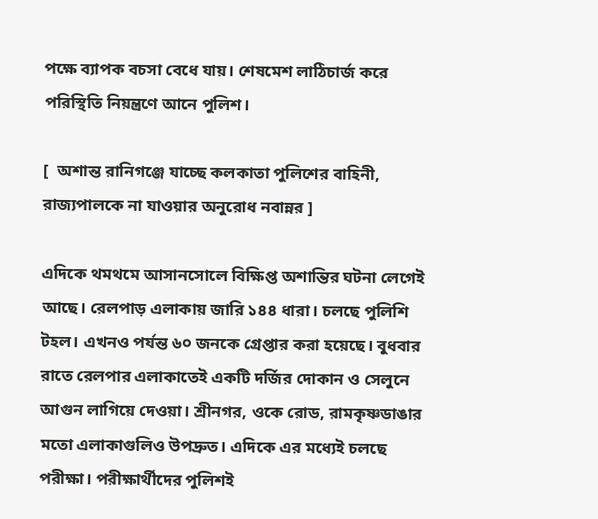পক্ষে ব্যাপক বচসা বেধে যায়। শেষমেশ লাঠিচার্জ করে পরিস্থিতি নিয়ন্ত্রণে আনে পুলিশ।

[  অশান্ত রানিগঞ্জে যাচ্ছে কলকাতা পুলিশের বাহিনী, রাজ্যপালকে না যাওয়ার অনুরোধ নবান্নর ]

এদিকে থমথমে আসানসোলে বিক্ষিপ্ত অশান্তির ঘটনা লেগেই আছে। রেলপাড় এলাকায় জারি ১৪৪ ধারা। চলছে পুলিশি টহল। এখনও পর্যন্ত ৬০ জনকে গ্রেপ্তার করা হয়েছে। বুধবার রাতে রেলপার এলাকাতেই একটি দর্জির দোকান ও সেলুনে আগুন লাগিয়ে দেওয়া। শ্রীনগর, ওকে রোড, রামকৃষ্ণডাঙার মতো এলাকাগুলিও উপদ্রুত। এদিকে এর মধ্যেই চলছে পরীক্ষা। পরীক্ষার্থীদের পুলিশই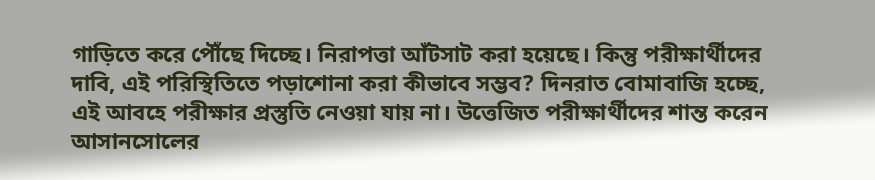গাড়িতে করে পৌঁছে দিচ্ছে। নিরাপত্তা আঁটসাট করা হয়েছে। কিন্তু পরীক্ষার্থীদের দাবি, এই পরিস্থিতিতে পড়াশোনা করা কীভাবে সম্ভব? দিনরাত বোমাবাজি হচ্ছে, এই আবহে পরীক্ষার প্রস্তুতি নেওয়া যায় না। উত্তেজিত পরীক্ষার্থীদের শান্ত করেন আসানসোলের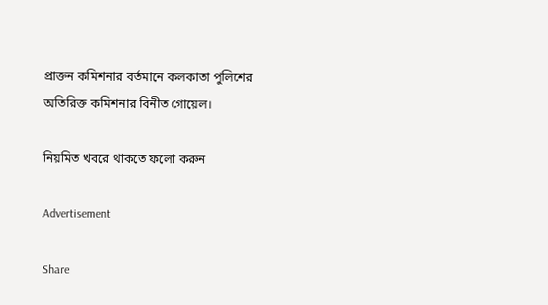প্রাক্তন কমিশনার বর্তমানে কলকাতা পুলিশের অতিরিক্ত কমিশনার বিনীত গোয়েল।

নিয়মিত খবরে থাকতে ফলো করুন

Advertisement

Share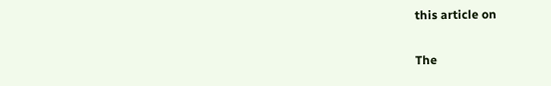this article on

The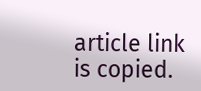article link is copied.